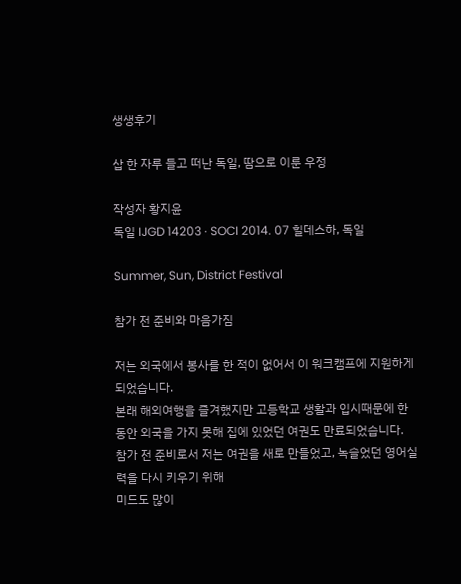생생후기

삽 한 자루 들고 떠난 독일, 땀으로 이룬 우정

작성자 황지윤
독일 IJGD 14203 · SOCI 2014. 07 힐데스하, 독일

Summer, Sun, District Festival

참가 전 준비와 마음가짐

저는 외국에서 봉사를 한 적이 없어서 이 워크캠프에 지원하게 되었습니다.
본래 해외여행을 즐겨했지만 고등학교 생활과 입시때문에 한동안 외국을 가지 못해 집에 있었던 여권도 만료되었습니다.
참가 전 준비로서 저는 여권을 새로 만들었고, 녹슬었던 영어실력을 다시 키우기 위해
미드도 많이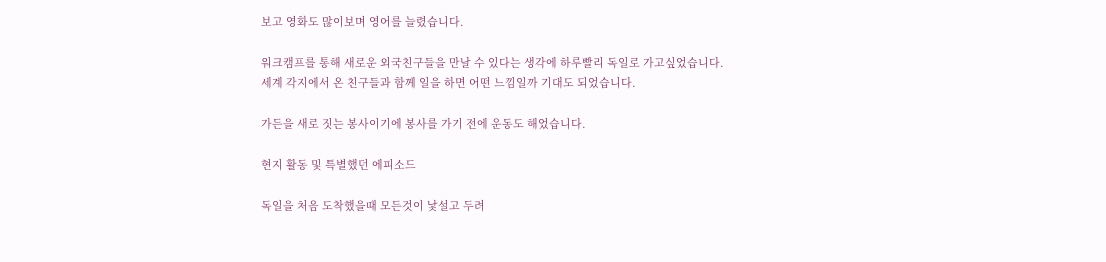보고 영화도 많이보며 영어를 늘렸습니다.

워크캠프를 통해 새로운 외국친구들을 만날 수 있다는 생각에 하루빨리 독일로 가고싶었습니다.
세계 각지에서 온 친구들과 함께 일을 하면 어떤 느낌일까 기대도 되었습니다.

가든을 새로 짓는 봉사이기에 봉사를 가기 전에 운동도 해었습니다.

현지 활동 및 특별했던 에피소드

독일을 처음 도착했을때 모든것이 낯설고 두려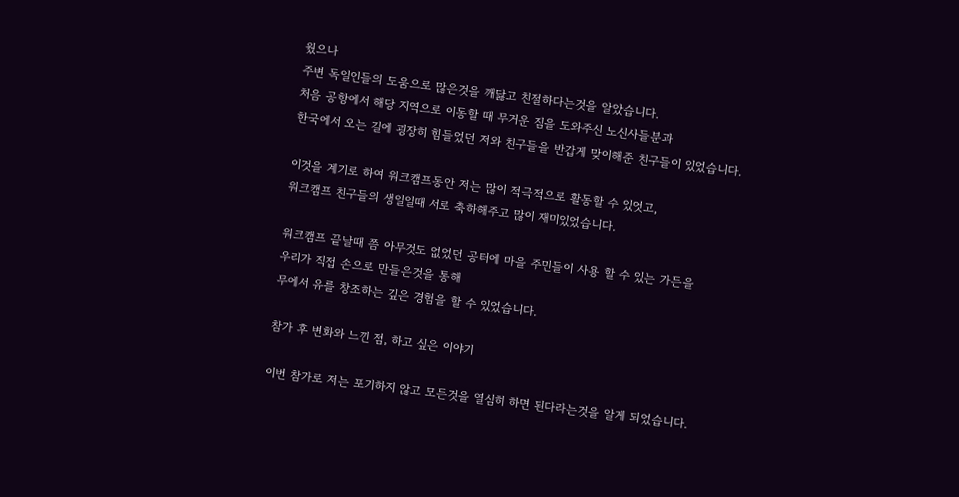웠으나
주변 독일인들의 도움으로 많은것을 깨닳고 친절하다는것을 알았습니다.
처음 공항에서 해당 지역으로 이동할 때 무거운 짐을 도와주신 노신사들분과
한국에서 오는 길에 굉장히 힘들었던 저와 친구들을 반갑게 맞이해준 친구들이 있었습니다.

이것을 계기로 하여 워크캠프동안 저는 많이 적극적으로 활동할 수 있엇고,
워크캠프 친구들의 생일일때 서로 축하해주고 많이 재미있었습니다.

워크캠프 끝날때 쯤 아무것도 없었던 공터에 마을 주민들이 사용 할 수 있는 가든을
우리가 직접 손으로 만들은것을 통해
무에서 유를 창조하는 깊은 경험을 할 수 있었습니다.

참가 후 변화와 느낀 점, 하고 싶은 이야기

이번 참가로 저는 포기하지 않고 모든것을 열심히 하면 된다라는것을 알게 되었습니다.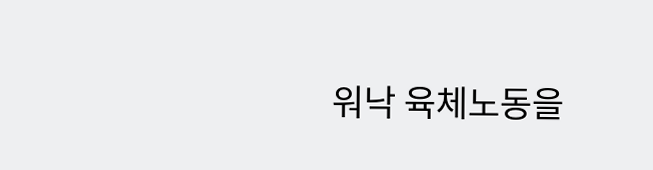워낙 육체노동을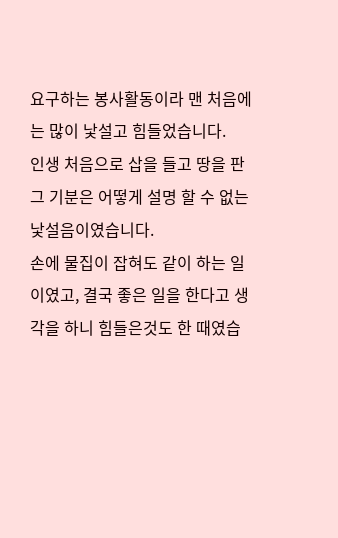요구하는 봉사활동이라 맨 처음에는 많이 낯설고 힘들었습니다.
인생 처음으로 삽을 들고 땅을 판 그 기분은 어떻게 설명 할 수 없는 낯설음이였습니다.
손에 물집이 잡혀도 같이 하는 일이였고, 결국 좋은 일을 한다고 생각을 하니 힘들은것도 한 때였습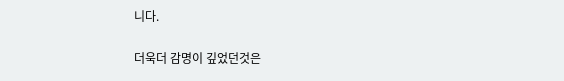니다.

더욱더 감명이 깊었던것은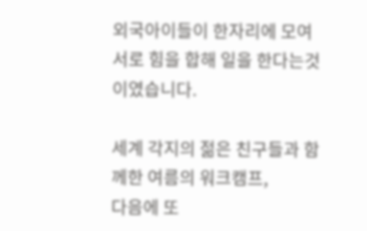외국아이들이 한자리에 모여 서로 힘을 합해 일을 한다는것이였습니다.

세계 각지의 젊은 친구들과 함께한 여름의 워크캠프,
다음에 또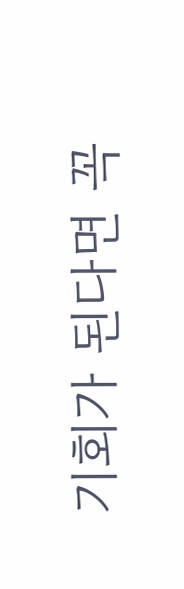기회가 된다면 꼭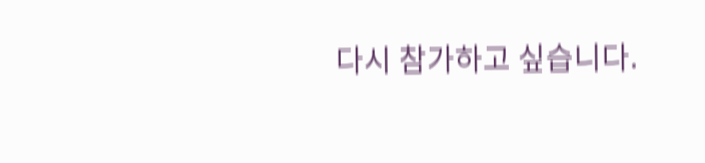다시 참가하고 싶습니다.